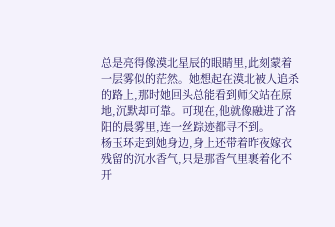总是亮得像漠北星辰的眼睛里,此刻蒙着一层雾似的茫然。她想起在漠北被人追杀的路上,那时她回头总能看到师父站在原地,沉默却可靠。可现在,他就像融进了洛阳的晨雾里,连一丝踪迹都寻不到。
杨玉环走到她身边,身上还带着昨夜嫁衣残留的沉水香气,只是那香气里裹着化不开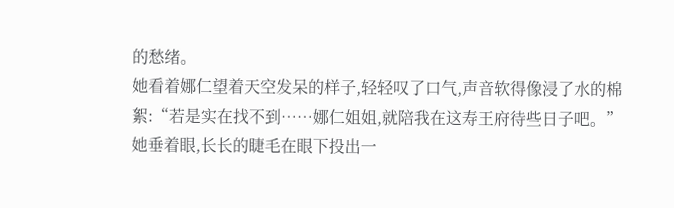的愁绪。
她看着娜仁望着天空发呆的样子,轻轻叹了口气,声音软得像浸了水的棉絮:“若是实在找不到……娜仁姐姐,就陪我在这寿王府待些日子吧。”
她垂着眼,长长的睫毛在眼下投出一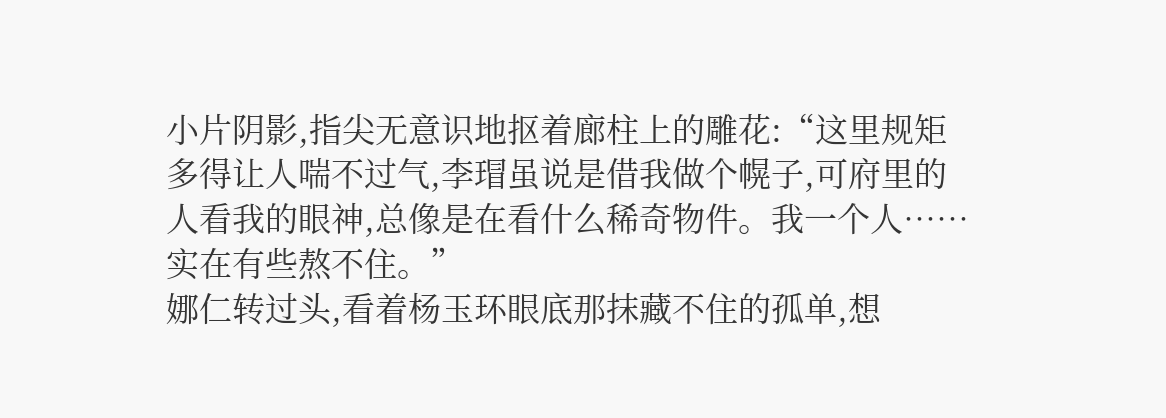小片阴影,指尖无意识地抠着廊柱上的雕花:“这里规矩多得让人喘不过气,李瑁虽说是借我做个幌子,可府里的人看我的眼神,总像是在看什么稀奇物件。我一个人……实在有些熬不住。”
娜仁转过头,看着杨玉环眼底那抹藏不住的孤单,想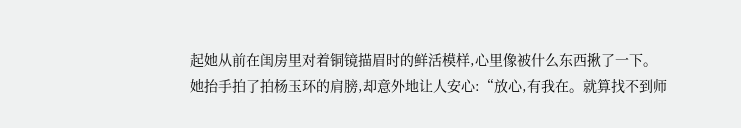起她从前在闺房里对着铜镜描眉时的鲜活模样,心里像被什么东西揪了一下。
她抬手拍了拍杨玉环的肩膀,却意外地让人安心:“放心,有我在。就算找不到师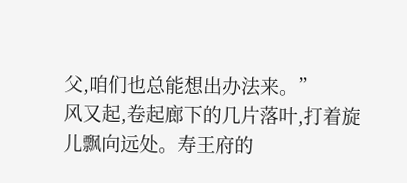父,咱们也总能想出办法来。”
风又起,卷起廊下的几片落叶,打着旋儿飘向远处。寿王府的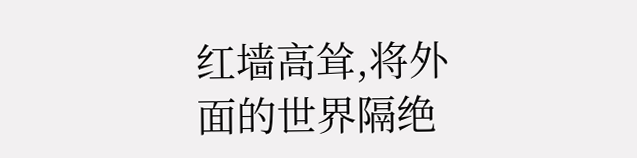红墙高耸,将外面的世界隔绝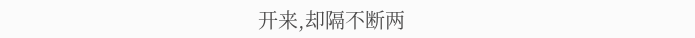开来,却隔不断两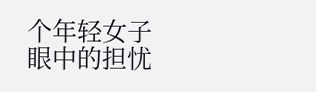个年轻女子眼中的担忧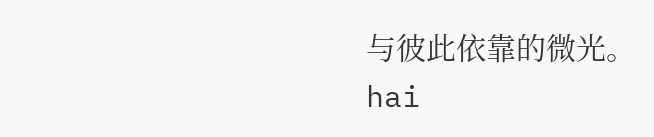与彼此依靠的微光。
hai